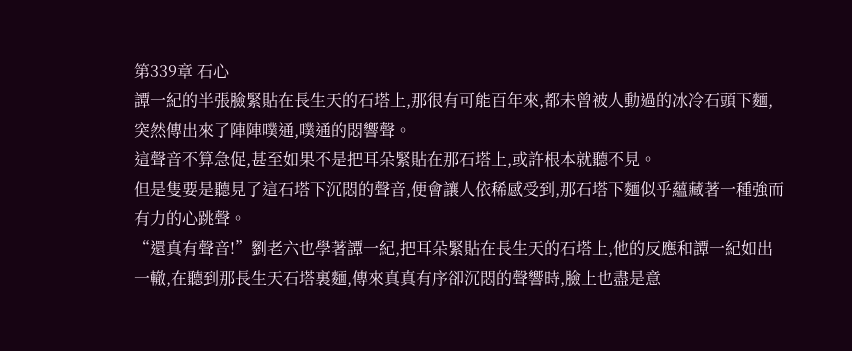第339章 石心
譚一紀的半張臉緊貼在長生天的石塔上,那很有可能百年來,都未曾被人動過的冰冷石頭下麵,突然傳出來了陣陣噗通,噗通的悶響聲。
這聲音不算急促,甚至如果不是把耳朵緊貼在那石塔上,或許根本就聽不見。
但是隻要是聽見了這石塔下沉悶的聲音,便會讓人依稀感受到,那石塔下麵似乎蘊藏著一種強而有力的心跳聲。
“還真有聲音!”劉老六也學著譚一紀,把耳朵緊貼在長生天的石塔上,他的反應和譚一紀如出一轍,在聽到那長生天石塔裏麵,傳來真真有序卻沉悶的聲響時,臉上也盡是意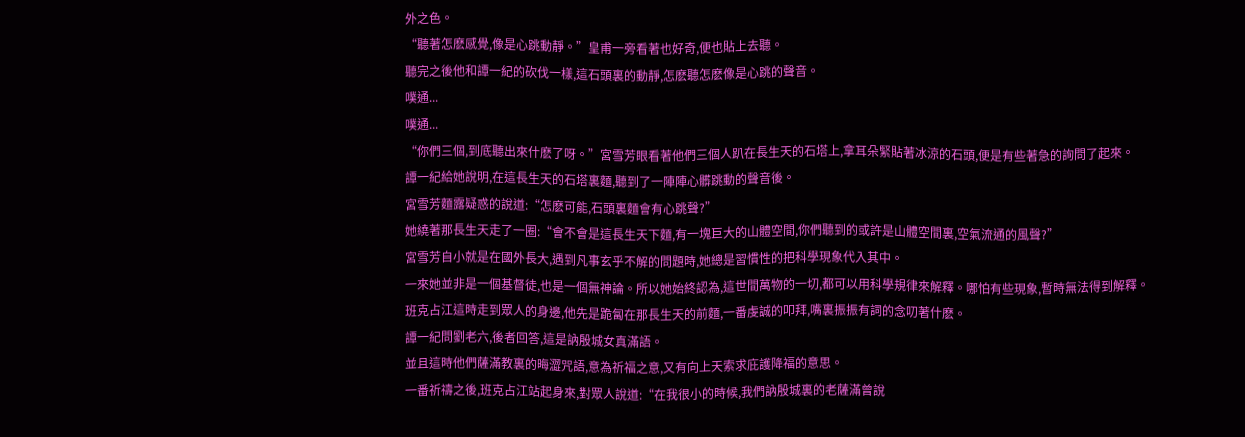外之色。
“聽著怎麽感覺,像是心跳動靜。”皇甫一旁看著也好奇,便也貼上去聽。
聽完之後他和譚一紀的砍伐一樣,這石頭裏的動靜,怎麽聽怎麽像是心跳的聲音。
噗通...
噗通...
“你們三個,到底聽出來什麽了呀。”宮雪芳眼看著他們三個人趴在長生天的石塔上,拿耳朵緊貼著冰涼的石頭,便是有些著急的詢問了起來。
譚一紀給她說明,在這長生天的石塔裏麵,聽到了一陣陣心髒跳動的聲音後。
宮雪芳麵露疑惑的說道:“怎麽可能,石頭裏麵會有心跳聲?”
她繞著那長生天走了一圈:“會不會是這長生天下麵,有一塊巨大的山體空間,你們聽到的或許是山體空間裏,空氣流通的風聲?”
宮雪芳自小就是在國外長大,遇到凡事玄乎不解的問題時,她總是習慣性的把科學現象代入其中。
一來她並非是一個基督徒,也是一個無神論。所以她始終認為,這世間萬物的一切,都可以用科學規律來解釋。哪怕有些現象,暫時無法得到解釋。
班克占江這時走到眾人的身邊,他先是跪匐在那長生天的前麵,一番虔誠的叩拜,嘴裏振振有詞的念叨著什麽。
譚一紀問劉老六,後者回答,這是訥殷城女真滿語。
並且這時他們薩滿教裏的晦澀咒語,意為祈福之意,又有向上天索求庇護降福的意思。
一番祈禱之後,班克占江站起身來,對眾人說道:“在我很小的時候,我們訥殷城裏的老薩滿曾說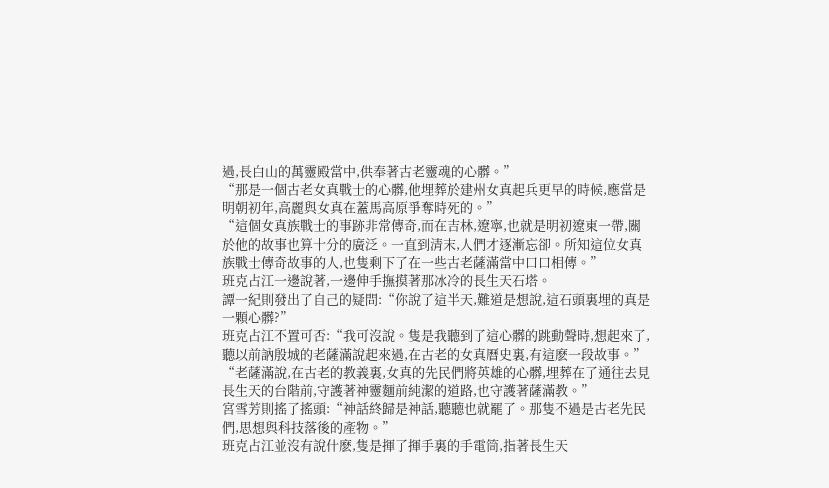過,長白山的萬靈殿當中,供奉著古老靈魂的心髒。”
“那是一個古老女真戰士的心髒,他埋葬於建州女真起兵更早的時候,應當是明朝初年,高麗與女真在蓋馬高原爭奪時死的。”
“這個女真族戰士的事跡非常傳奇,而在吉林,遼寧,也就是明初遼東一帶,關於他的故事也算十分的廣泛。一直到清末,人們才逐漸忘卻。所知這位女真族戰士傳奇故事的人,也隻剩下了在一些古老薩滿當中口口相傳。”
班克占江一邊說著,一邊伸手撫摸著那冰冷的長生天石塔。
譚一紀則發出了自己的疑問:“你說了這半天,難道是想說,這石頭裏埋的真是一顆心髒?”
班克占江不置可否:“我可沒說。隻是我聽到了這心髒的跳動聲時,想起來了,聽以前訥殷城的老薩滿說起來過,在古老的女真曆史裏,有這麽一段故事。”
“老薩滿說,在古老的教義裏,女真的先民們將英雄的心髒,埋葬在了通往去見長生天的台階前,守護著神靈麵前純潔的道路,也守護著薩滿教。”
宮雪芳則搖了搖頭:“神話終歸是神話,聽聽也就罷了。那隻不過是古老先民們,思想與科技落後的產物。”
班克占江並沒有說什麽,隻是揮了揮手裏的手電筒,指著長生天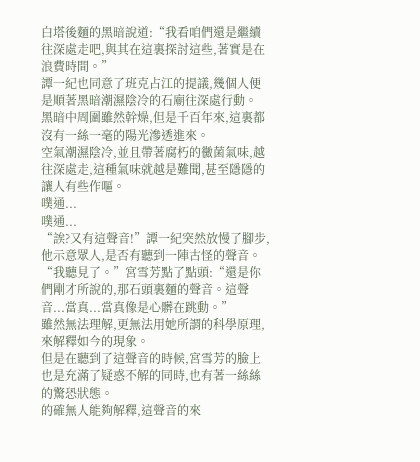白塔後麵的黑暗說道:“我看咱們還是繼續往深處走吧,與其在這裏探討這些,著實是在浪費時間。”
譚一紀也同意了班克占江的提議,幾個人便是順著黑暗潮濕陰冷的石廟往深處行動。
黑暗中周圍雖然幹燥,但是千百年來,這裏都沒有一絲一毫的陽光滲透進來。
空氣潮濕陰冷,並且帶著腐朽的黴菌氣味,越往深處走,這種氣味就越是難聞,甚至隱隱的讓人有些作嘔。
噗通...
噗通...
“誒?又有這聲音!”譚一紀突然放慢了腳步,他示意眾人,是否有聽到一陣古怪的聲音。
“我聽見了。”宮雪芳點了點頭:“還是你們剛才所說的,那石頭裏麵的聲音。這聲音...當真...當真像是心髒在跳動。”
雖然無法理解,更無法用她所謂的科學原理,來解釋如今的現象。
但是在聽到了這聲音的時候,宮雪芳的臉上也是充滿了疑惑不解的同時,也有著一絲絲的驚恐狀態。
的確無人能夠解釋,這聲音的來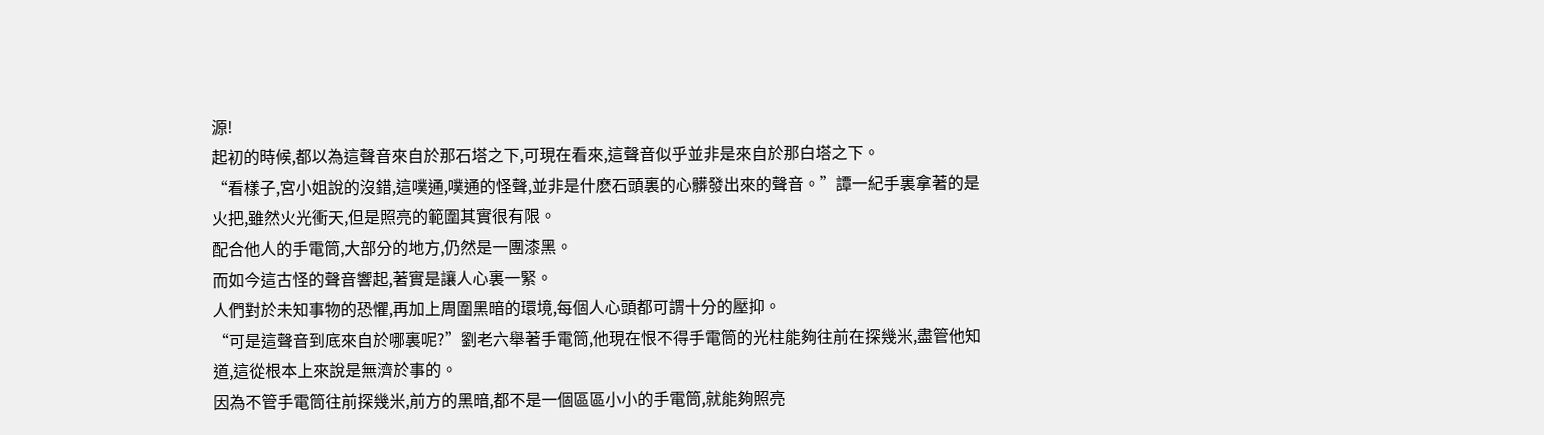源!
起初的時候,都以為這聲音來自於那石塔之下,可現在看來,這聲音似乎並非是來自於那白塔之下。
“看樣子,宮小姐說的沒錯,這噗通,噗通的怪聲,並非是什麽石頭裏的心髒發出來的聲音。”譚一紀手裏拿著的是火把,雖然火光衝天,但是照亮的範圍其實很有限。
配合他人的手電筒,大部分的地方,仍然是一團漆黑。
而如今這古怪的聲音響起,著實是讓人心裏一緊。
人們對於未知事物的恐懼,再加上周圍黑暗的環境,每個人心頭都可謂十分的壓抑。
“可是這聲音到底來自於哪裏呢?”劉老六舉著手電筒,他現在恨不得手電筒的光柱能夠往前在探幾米,盡管他知道,這從根本上來說是無濟於事的。
因為不管手電筒往前探幾米,前方的黑暗,都不是一個區區小小的手電筒,就能夠照亮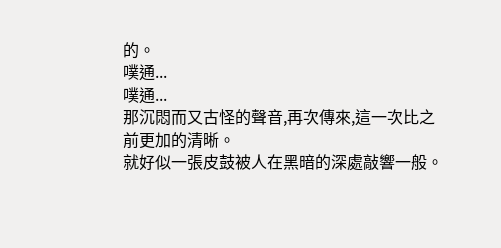的。
噗通...
噗通...
那沉悶而又古怪的聲音,再次傳來,這一次比之前更加的清晰。
就好似一張皮鼓被人在黑暗的深處敲響一般。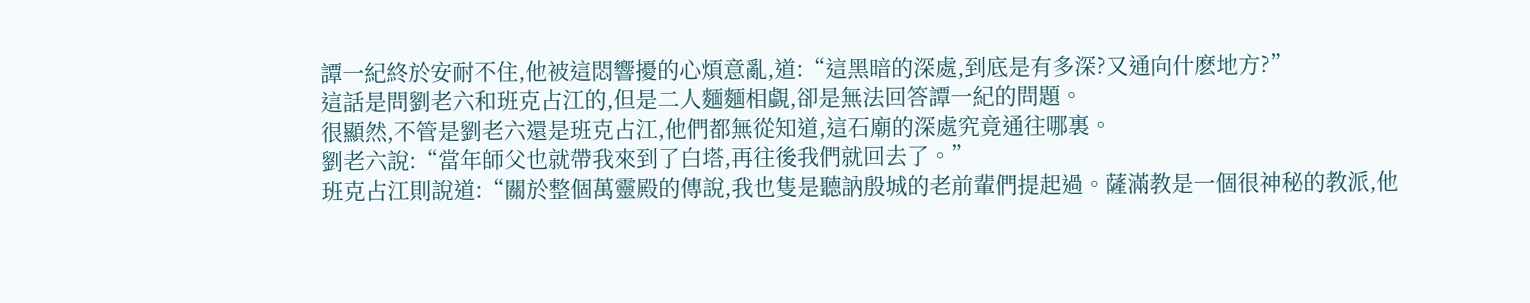譚一紀終於安耐不住,他被這悶響擾的心煩意亂,道:“這黑暗的深處,到底是有多深?又通向什麽地方?”
這話是問劉老六和班克占江的,但是二人麵麵相覷,卻是無法回答譚一紀的問題。
很顯然,不管是劉老六還是班克占江,他們都無從知道,這石廟的深處究竟通往哪裏。
劉老六說:“當年師父也就帶我來到了白塔,再往後我們就回去了。”
班克占江則說道:“關於整個萬靈殿的傳說,我也隻是聽訥殷城的老前輩們提起過。薩滿教是一個很神秘的教派,他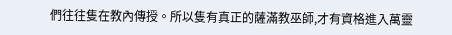們往往隻在教內傳授。所以隻有真正的薩滿教巫師,才有資格進入萬靈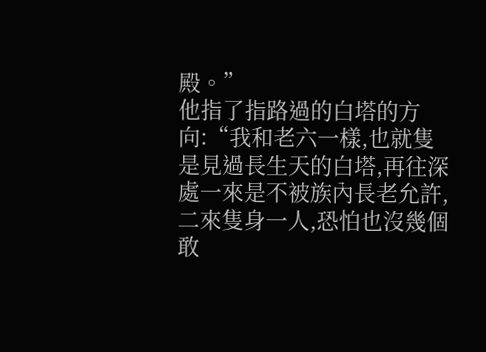殿。”
他指了指路過的白塔的方向:“我和老六一樣,也就隻是見過長生天的白塔,再往深處一來是不被族內長老允許,二來隻身一人,恐怕也沒幾個敢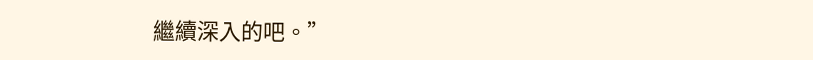繼續深入的吧。”